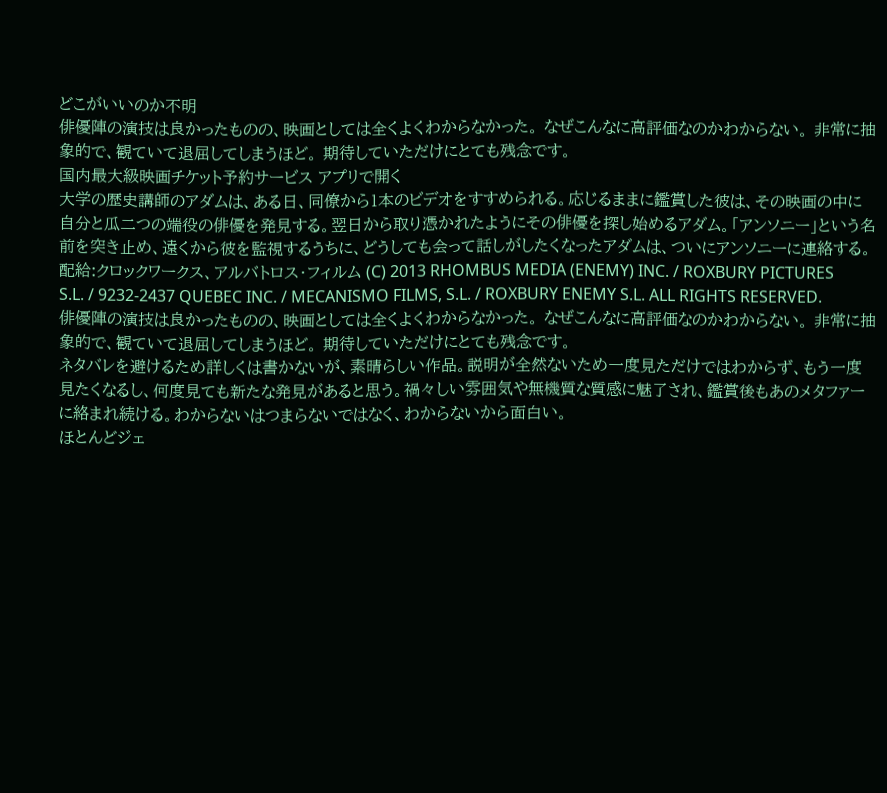どこがいいのか不明
俳優陣の演技は良かったものの、映画としては全くよくわからなかった。 なぜこんなに高評価なのかわからない。 非常に抽象的で、観ていて退屈してしまうほど。 期待していただけにとても残念です。
国内最大級映画チケット予約サービス アプリで開く
大学の歴史講師のアダムは、ある日、同僚から1本のビデオをすすめられる。応じるままに鑑賞した彼は、その映画の中に自分と瓜二つの端役の俳優を発見する。翌日から取り憑かれたようにその俳優を探し始めるアダム。「アンソニー」という名前を突き止め、遠くから彼を監視するうちに、どうしても会って話しがしたくなったアダムは、ついにアンソニーに連絡する。 配給:クロックワークス、アルバトロス・フィルム (C) 2013 RHOMBUS MEDIA (ENEMY) INC. / ROXBURY PICTURES S.L. / 9232-2437 QUEBEC INC. / MECANISMO FILMS, S.L. / ROXBURY ENEMY S.L. ALL RIGHTS RESERVED.
俳優陣の演技は良かったものの、映画としては全くよくわからなかった。 なぜこんなに高評価なのかわからない。 非常に抽象的で、観ていて退屈してしまうほど。 期待していただけにとても残念です。
ネタバレを避けるため詳しくは書かないが、素晴らしい作品。説明が全然ないため一度見ただけではわからず、もう一度見たくなるし、何度見ても新たな発見があると思う。禍々しい雰囲気や無機質な質感に魅了され、鑑賞後もあのメタファーに絡まれ続ける。わからないはつまらないではなく、わからないから面白い。
ほとんどジェ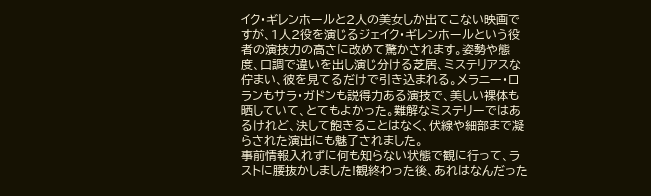イク・ギレンホールと2人の美女しか出てこない映画ですが、1人2役を演じるジェイク・ギレンホールという役者の演技力の高さに改めて驚かされます。姿勢や態度、口調で違いを出し演じ分ける芝居、ミステリアスな佇まい、彼を見てるだけで引き込まれる。メラニー・ロランもサラ・ガドンも説得力ある演技で、美しい裸体も晒していて、とてもよかった。難解なミステリーではあるけれど、決して飽きることはなく、伏線や細部まで凝らされた演出にも魅了されました。
事前情報入れずに何も知らない状態で観に行って、ラストに腰抜かしました!観終わった後、あれはなんだった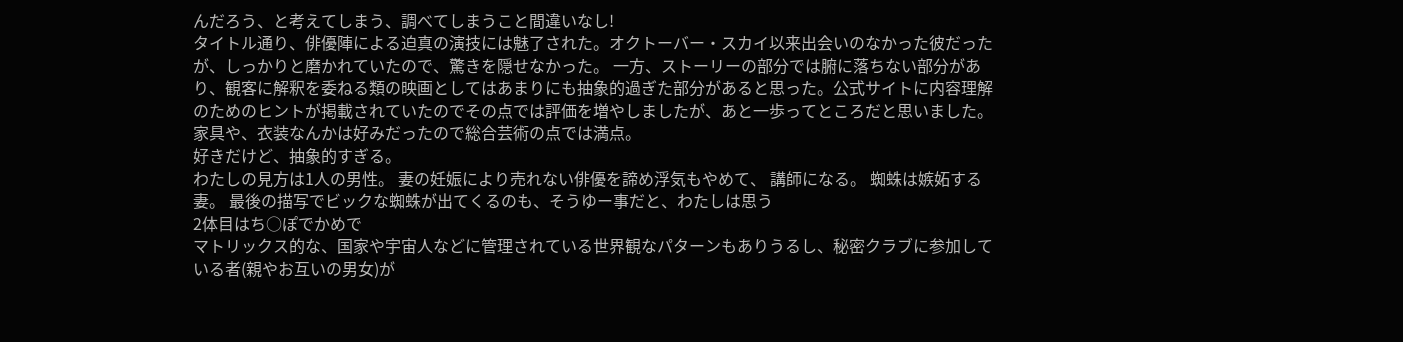んだろう、と考えてしまう、調べてしまうこと間違いなし!
タイトル通り、俳優陣による迫真の演技には魅了された。オクトーバー・スカイ以来出会いのなかった彼だったが、しっかりと磨かれていたので、驚きを隠せなかった。 一方、ストーリーの部分では腑に落ちない部分があり、観客に解釈を委ねる類の映画としてはあまりにも抽象的過ぎた部分があると思った。公式サイトに内容理解のためのヒントが掲載されていたのでその点では評価を増やしましたが、あと一歩ってところだと思いました。家具や、衣装なんかは好みだったので総合芸術の点では満点。
好きだけど、抽象的すぎる。
わたしの見方は1人の男性。 妻の妊娠により売れない俳優を諦め浮気もやめて、 講師になる。 蜘蛛は嫉妬する妻。 最後の描写でビックな蜘蛛が出てくるのも、そうゆー事だと、わたしは思う
2体目はち○ぽでかめで
マトリックス的な、国家や宇宙人などに管理されている世界観なパターンもありうるし、秘密クラブに参加している者(親やお互いの男女)が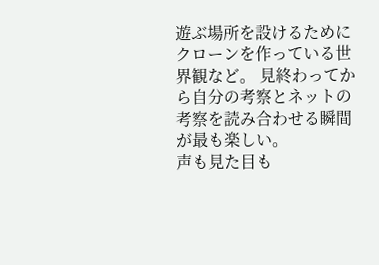遊ぶ場所を設けるためにクローンを作っている世界観など。 見終わってから自分の考察とネットの考察を読み合わせる瞬間が最も楽しい。
声も見た目も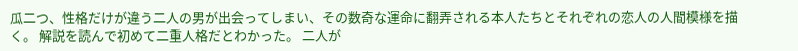瓜二つ、性格だけが違う二人の男が出会ってしまい、その数奇な運命に翻弄される本人たちとそれぞれの恋人の人間模様を描く。 解説を読んで初めて二重人格だとわかった。 二人が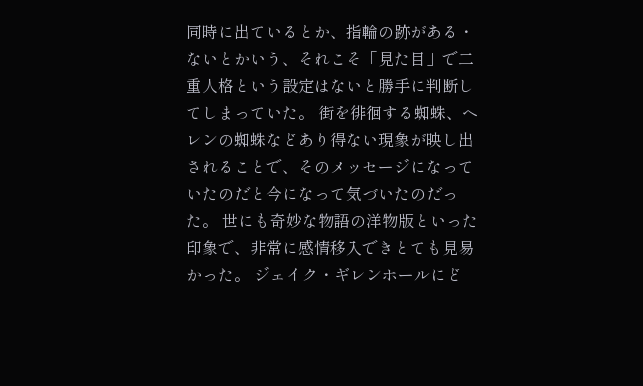同時に出ているとか、指輪の跡がある・ないとかいう、それこそ「見た目」で二重人格という設定はないと勝手に判断してしまっていた。 街を徘徊する蜘蛛、ヘレンの蜘蛛などあり得ない現象が映し出されることで、そのメッセージになっていたのだと今になって気づいたのだった。 世にも奇妙な物語の洋物版といった印象で、非常に感情移入できとても見易かった。 ジェイク・ギレンホールにど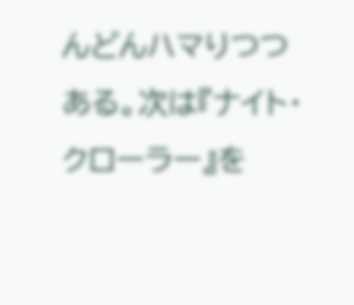んどんハマりつつある。次は『ナイト・クローラー』を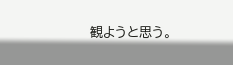観ようと思う。